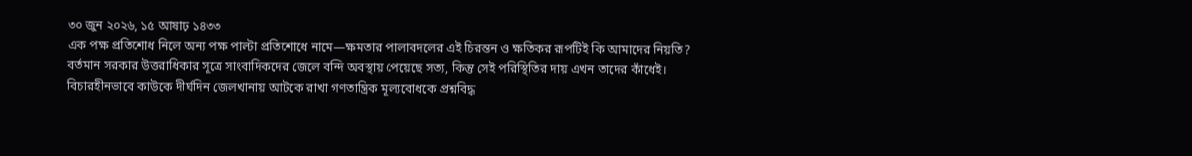৩০ জুন ২০২৬, ১৫ আষাঢ় ১৪৩৩
এক পক্ষ প্রতিশোধ নিলে অন্য পক্ষ পাল্টা প্রতিশোধে নামে—ক্ষমতার পালাবদলের এই চিরন্তন ও ক্ষতিকর রূপটিই কি আমাদের নিয়তি?
বর্তমান সরকার উত্তরাধিকার সূত্রে সাংবাদিকদের জেলে বন্দি অবস্থায় পেয়েছে সত্য, কিন্তু সেই পরিস্থিতির দায় এখন তাদের কাঁধেই। বিচারহীনভাবে কাউকে দীর্ঘদিন জেলখানায় আটকে রাখা গণতান্ত্রিক মূল্যবোধকে প্রশ্নবিদ্ধ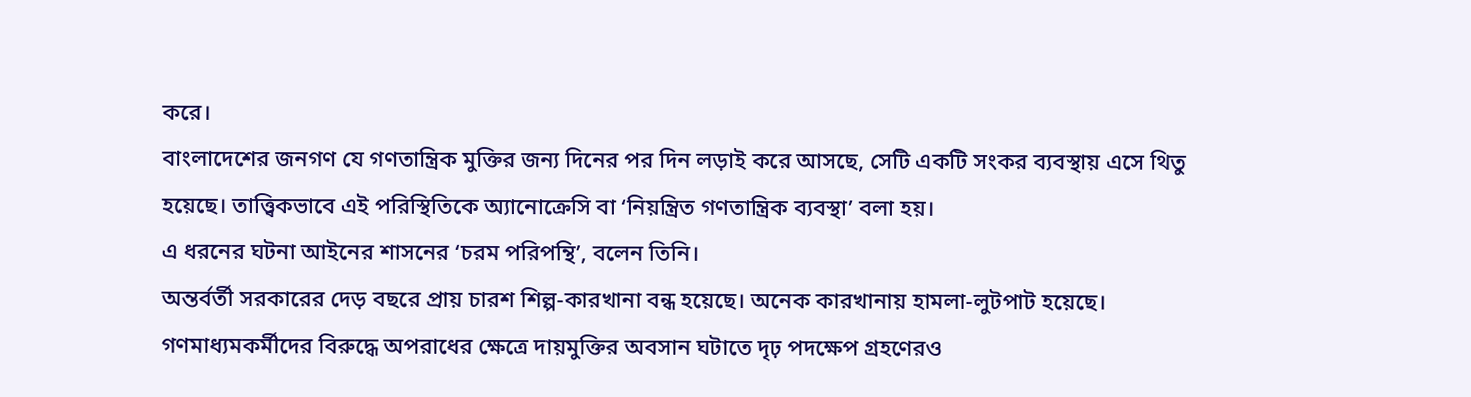করে।
বাংলাদেশের জনগণ যে গণতান্ত্রিক মুক্তির জন্য দিনের পর দিন লড়াই করে আসছে, সেটি একটি সংকর ব্যবস্থায় এসে থিতু হয়েছে। তাত্ত্বিকভাবে এই পরিস্থিতিকে অ্যানোক্রেসি বা ‘নিয়ন্ত্রিত গণতান্ত্রিক ব্যবস্থা’ বলা হয়।
এ ধরনের ঘটনা আইনের শাসনের ‘চরম পরিপন্থি’, বলেন তিনি।
অন্তর্বর্তী সরকারের দেড় বছরে প্রায় চারশ শিল্প-কারখানা বন্ধ হয়েছে। অনেক কারখানায় হামলা-লুটপাট হয়েছে।
গণমাধ্যমকর্মীদের বিরুদ্ধে অপরাধের ক্ষেত্রে দায়মুক্তির অবসান ঘটাতে দৃঢ় পদক্ষেপ গ্রহণেরও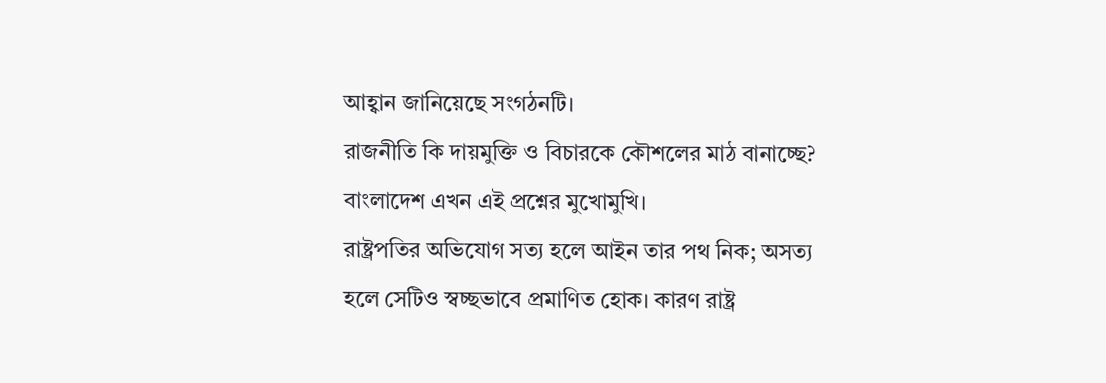আহ্বান জানিয়েছে সংগঠনটি।
রাজনীতি কি দায়মুক্তি ও বিচারকে কৌশলের মাঠ বানাচ্ছে? বাংলাদেশ এখন এই প্রশ্নের মুখোমুখি।
রাষ্ট্রপতির অভিযোগ সত্য হলে আইন তার পথ নিক; অসত্য হলে সেটিও স্বচ্ছভাবে প্রমাণিত হোক। কারণ রাষ্ট্র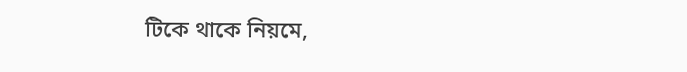টিকে থাকে নিয়মে,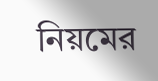নিয়মের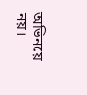অভিনয়ে নয়।